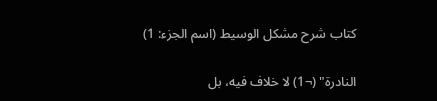كتاب شرح مشكل الوسيط (اسم الجزء: 1)

النادرة" (¬1) لا خلاف فيه، بل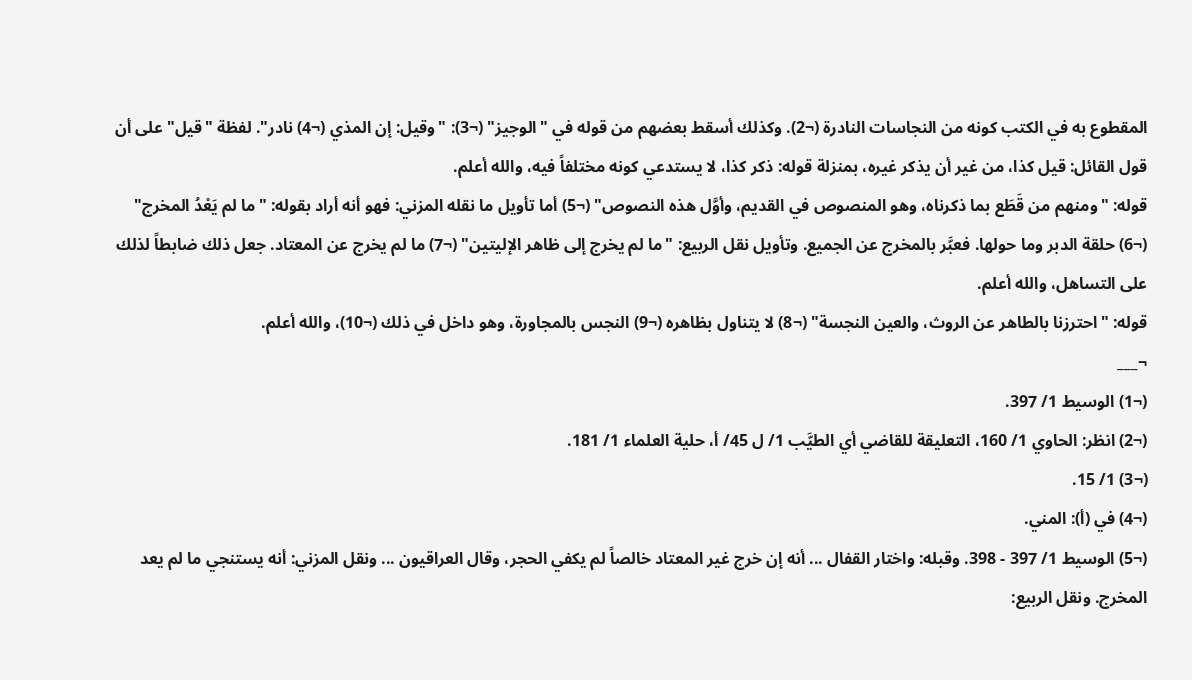المقطوع به في الكتب كونه من النجاسات النادرة (¬2). وكذلك أسقط بعضهم من قوله في "الوجيز" (¬3): "وقيل: إن المذي (¬4) نادر". لفظة "قيل" على أن قول القائل: قيل كذا، من غير أن يذكر غيره، بمنزلة قوله: ذكر كذا، لا يستدعي كونه مختلفاً فيه، والله أعلم.
قوله: "ومنهم من قَطَع بما ذكرناه، وهو المنصوص في القديم، وأوَّل هذه النصوص" (¬5) أما تأويل ما نقله المزني: فهو أنه أراد بقوله: "ما لم يَعْدُ المخرج" (¬6) حلقة الدبر وما حولها. فعبَّر بالمخرج عن الجميع. وتأويل نقل الربيع: "ما لم يخرج إلى ظاهر الإليتين" (¬7) ما لم يخرج عن المعتاد. جعل ذلك ضابطاً لذلك على التساهل، والله أعلم.
قوله: "احترزنا بالطاهر عن الروث، والعين النجسة" (¬8) لا يتناول بظاهره (¬9) النجس بالمجاورة، وهو داخل في ذلك (¬10)، والله أعلم.
¬___
(¬1) الوسيط 1/ 397.
(¬2) انظر: الحاوي 1/ 160، التعليقة للقاضي أي الطيَّب 1/ ل 45/ أ، حلية العلماء 1/ 181.
(¬3) 1/ 15.
(¬4) في (أ): المني.
(¬5) الوسيط 1/ 397 - 398. وقبله: واختار القفال ... أنه إن خرج غير المعتاد خالصاً لم يكفي الحجر، وقال العراقيون ... ونقل المزني: أنه يستنجي ما لم يعد المخرج. ونقل الربيع: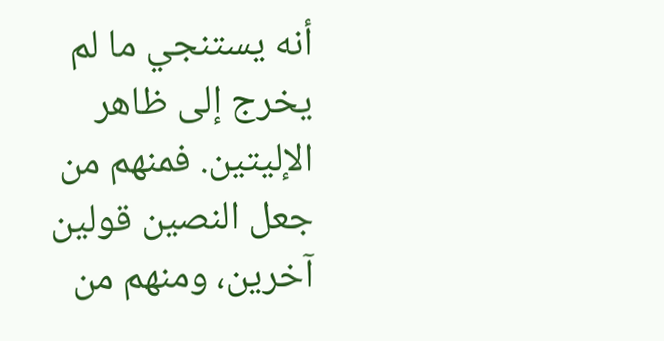أنه يستنجي ما لم يخرج إلى ظاهر الإليتين. فمنهم من جعل النصين قولين آخرين، ومنهم من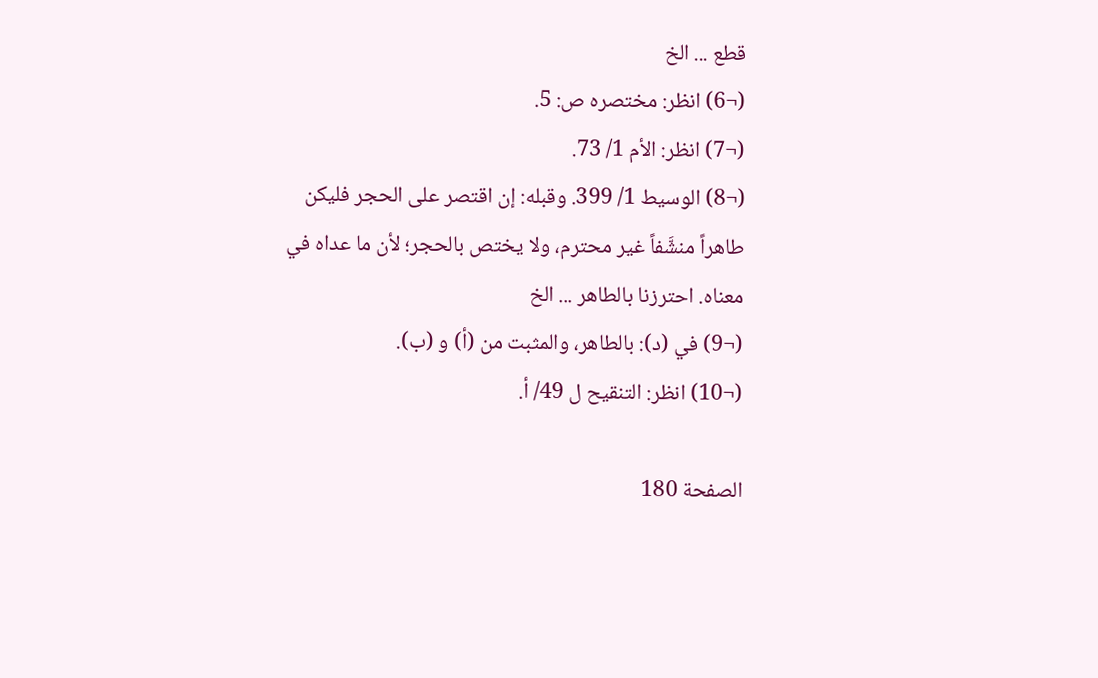قطع ... الخ
(¬6) انظر: مختصره ص: 5.
(¬7) انظر: الأم 1/ 73.
(¬8) الوسيط 1/ 399. وقبله: إن اقتصر على الحجر فليكن طاهراً منشَّفاً غير محترم، ولا يختص بالحجر؛ لأن ما عداه في معناه. احترزنا بالطاهر ... الخ
(¬9) في (د): بالطاهر، والمثبت من (أ) و (ب).
(¬10) انظر: التنقيح ل 49/ أ.

الصفحة 180